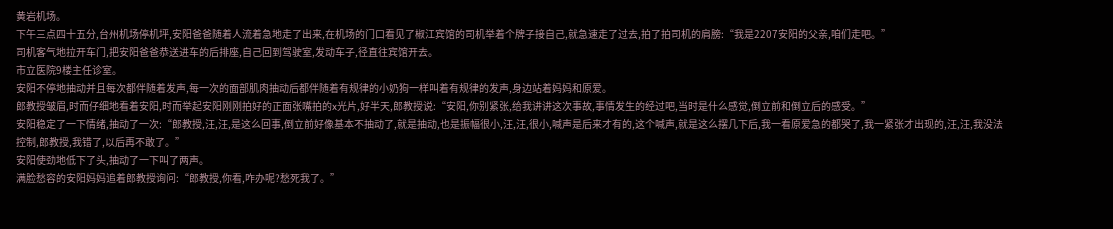黄岩机场。
下午三点四十五分,台州机场停机坪,安阳爸爸随着人流着急地走了出来,在机场的门口看见了椒江宾馆的司机举着个牌子接自己,就急速走了过去,拍了拍司机的肩膀:“我是2207安阳的父亲,咱们走吧。”
司机客气地拉开车门,把安阳爸爸恭送进车的后排座,自己回到驾驶室,发动车子,径直往宾馆开去。
市立医院9楼主任诊室。
安阳不停地抽动并且每次都伴随着发声,每一次的面部肌肉抽动后都伴随着有规律的小奶狗一样叫着有规律的发声,身边站着妈妈和原爱。
郎教授皱眉,时而仔细地看着安阳,时而举起安阳刚刚拍好的正面张嘴拍的x光片,好半天,郎教授说:“安阳,你别紧张,给我讲讲这次事故,事情发生的经过吧,当时是什么感觉,倒立前和倒立后的感受。”
安阳稳定了一下情绪,抽动了一次:“郎教授,汪,汪,是这么回事,倒立前好像基本不抽动了,就是抽动,也是振幅很小,汪,汪,很小,喊声是后来才有的,这个喊声,就是这么摆几下后,我一看原爱急的都哭了,我一紧张才出现的,汪,汪,我没法控制,郎教授,我错了,以后再不敢了。”
安阳使劲地低下了头,抽动了一下叫了两声。
满脸愁容的安阳妈妈追着郎教授询问:“郎教授,你看,咋办呢?愁死我了。”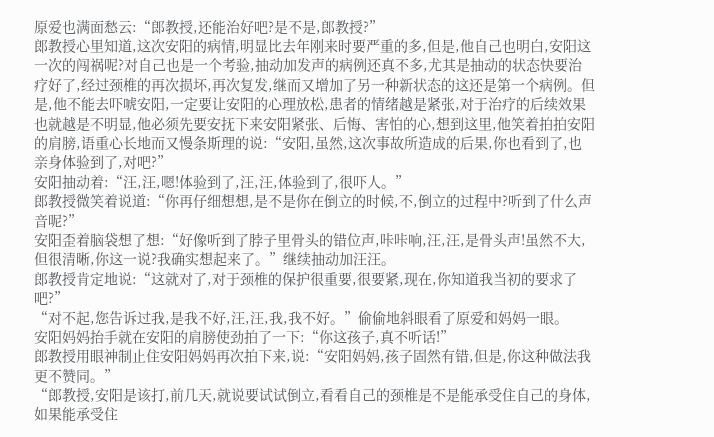原爱也满面愁云:“郎教授,还能治好吧?是不是,郎教授?”
郎教授心里知道,这次安阳的病情,明显比去年刚来时要严重的多,但是,他自己也明白,安阳这一次的闯祸呢?对自己也是一个考验,抽动加发声的病例还真不多,尤其是抽动的状态快要治疗好了,经过颈椎的再次损坏,再次复发,继而又增加了另一种新状态的这还是第一个病例。但是,他不能去吓唬安阳,一定要让安阳的心理放松,患者的情绪越是紧张,对于治疗的后续效果也就越是不明显,他必须先要安抚下来安阳紧张、后悔、害怕的心,想到这里,他笑着拍拍安阳的肩膀,语重心长地而又慢条斯理的说:“安阳,虽然,这次事故所造成的后果,你也看到了,也亲身体验到了,对吧?”
安阳抽动着:“汪,汪,嗯!体验到了,汪,汪,体验到了,很吓人。”
郎教授微笑着说道:“你再仔细想想,是不是你在倒立的时候,不,倒立的过程中?听到了什么声音呢?”
安阳歪着脑袋想了想:“好像听到了脖子里骨头的错位声,咔咔响,汪,汪,是骨头声!虽然不大,但很清晰,你这一说?我确实想起来了。”继续抽动加汪汪。
郎教授肯定地说:“这就对了,对于颈椎的保护很重要,很要紧,现在,你知道我当初的要求了吧?”
“对不起,您告诉过我,是我不好,汪,汪,我,我不好。”偷偷地斜眼看了原爱和妈妈一眼。
安阳妈妈抬手就在安阳的肩膀使劲拍了一下:“你这孩子,真不听话!”
郎教授用眼神制止住安阳妈妈再次拍下来,说:“安阳妈妈,孩子固然有错,但是,你这种做法我更不赞同。”
“郎教授,安阳是该打,前几天,就说要试试倒立,看看自己的颈椎是不是能承受住自己的身体,如果能承受住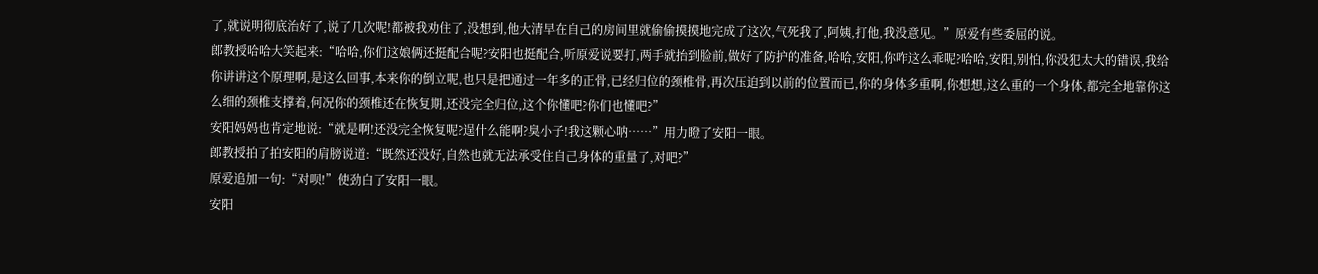了,就说明彻底治好了,说了几次呢!都被我劝住了,没想到,他大清早在自己的房间里就偷偷摸摸地完成了这次,气死我了,阿姨,打他,我没意见。”原爱有些委屈的说。
郎教授哈哈大笑起来:“哈哈,你们这娘俩还挺配合呢?安阳也挺配合,听原爱说要打,两手就抬到脸前,做好了防护的准备,哈哈,安阳,你咋这么乖呢?哈哈,安阳,别怕,你没犯太大的错误,我给你讲讲这个原理啊,是这么回事,本来你的倒立呢,也只是把通过一年多的正骨,已经归位的颈椎骨,再次压迫到以前的位置而已,你的身体多重啊,你想想,这么重的一个身体,都完全地靠你这么细的颈椎支撑着,何况你的颈椎还在恢复期,还没完全归位,这个你懂吧?你们也懂吧?”
安阳妈妈也肯定地说:“就是啊!还没完全恢复呢?逞什么能啊?臭小子!我这颗心呐……”用力瞪了安阳一眼。
郎教授拍了拍安阳的肩膀说道:“既然还没好,自然也就无法承受住自己身体的重量了,对吧?”
原爱追加一句:“对呗!”使劲白了安阳一眼。
安阳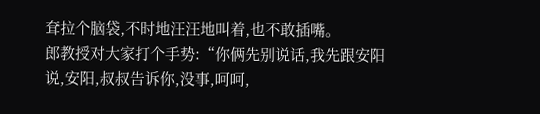耷拉个脑袋,不时地汪汪地叫着,也不敢插嘴。
郎教授对大家打个手势:“你俩先别说话,我先跟安阳说,安阳,叔叔告诉你,没事,呵呵,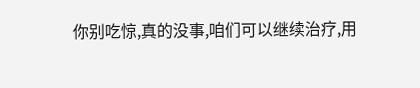你别吃惊,真的没事,咱们可以继续治疗,用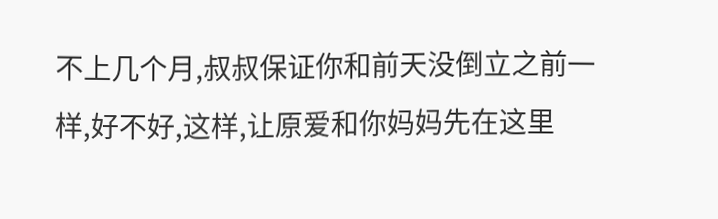不上几个月,叔叔保证你和前天没倒立之前一样,好不好,这样,让原爱和你妈妈先在这里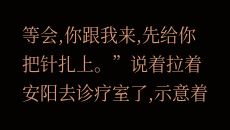等会,你跟我来,先给你把针扎上。”说着拉着安阳去诊疗室了,示意着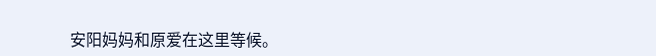安阳妈妈和原爱在这里等候。